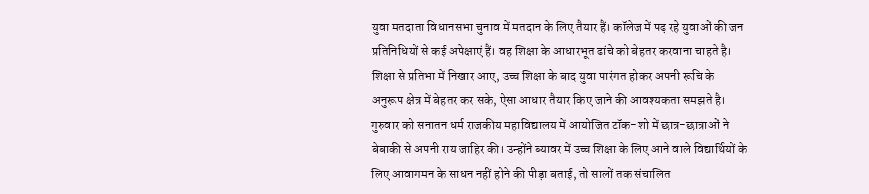युवा मतदाता विधानसभा चुनाव में मतदान के लिए तैयार हैं। कॉलेज में पढ़ रहे युवाओं की जन प्रतिनिधियों से कई अपेक्षाएं हैं। वह शिक्षा के आधारभूत ढांचे को बेहतर करवाना चाहते है। शिक्षा से प्रतिभा में निखार आए, उच्च शिक्षा के बाद युवा पारंगत होकर अपनी रूचि के अनुरूप क्षेत्र में बेहतर कर सके, ऐसा आधार तैयार किए जाने की आवश्यकता समझते है। गुरुवार को सनातन धर्म राजकीय महाविद्यालय में आयोजित टॉक-शो में छात्र-छात्राओं ने बेबाकी से अपनी राय जाहिर की। उन्होंने ब्यावर में उच्च शिक्षा के लिए आने वाले विद्यार्थियों के लिए आवागमन के साधन नहीं होने की पीड़ा बताई, तो सालों तक संचालित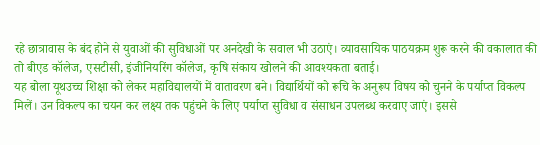रहे छात्रावास के बंद होने से युवाओं की सुविधाओं पर अनदेखी के सवाल भी उठाएं। व्यावसायिक पाठयक्रम शुरू करने की वकालात की तो बीएड कॉलेज, एसटीसी, इंजीनियरिंग कॉलेज, कृषि संकाय खोलने की आवश्यकता बताई।
यह बोला यूथउच्च शिक्षा को लेकर महाविद्यालयों में वातावरण बने। विद्यार्थियों को रूचि के अनुरूप विषय को चुनने के पर्याप्त विकल्प मिलें। उन विकल्प का चयन कर लक्ष्य तक पहुंचने के लिए पर्याप्त सुविधा व संसाधन उपलब्ध करवाए जाएं। इससे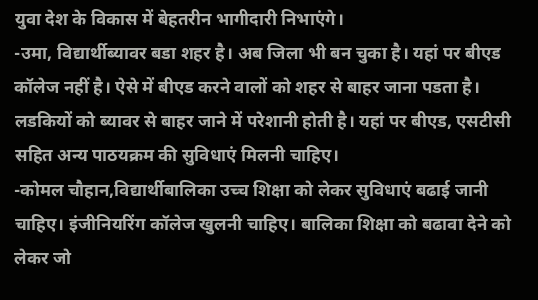युवा देश के विकास में बेहतरीन भागीदारी निभाएंगे।
-उमा, विद्यार्थीब्यावर बडा शहर है। अब जिला भी बन चुका है। यहां पर बीएड कॉलेज नहीं है। ऐसे में बीएड करने वालों को शहर से बाहर जाना पडता है। लडकियों को ब्यावर से बाहर जाने में परेशानी होती है। यहां पर बीएड, एसटीसी सहित अन्य पाठयक्रम की सुविधाएं मिलनी चाहिए।
-कोमल चौहान,विद्यार्थीबालिका उच्च शिक्षा को लेकर सुविधाएं बढाई जानी चाहिए। इंजीनियरिंग कॉलेज खुलनी चाहिए। बालिका शिक्षा को बढावा देने को लेकर जो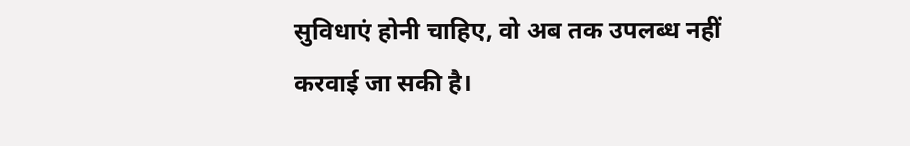सुविधाएं होनी चाहिए, वो अब तक उपलब्ध नहीं करवाई जा सकी है।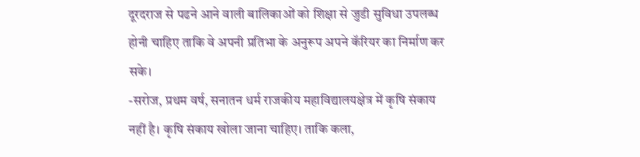दूरदराज से पढने आने वाली बालिकाओं को शिक्षा से जुडी सुविधा उपलब्ध होनी चाहिए ताकि वे अपनी प्रतिभा के अनुरूप अपने कॅरियर का निर्माण कर सके।
-सरोज, प्रथम वर्ष, सनातन धर्म राजकीय महाविद्यालयक्षेत्र में कृषि संकाय नहीं है। कृषि संकाय खोला जाना चाहिए। ताकि कला,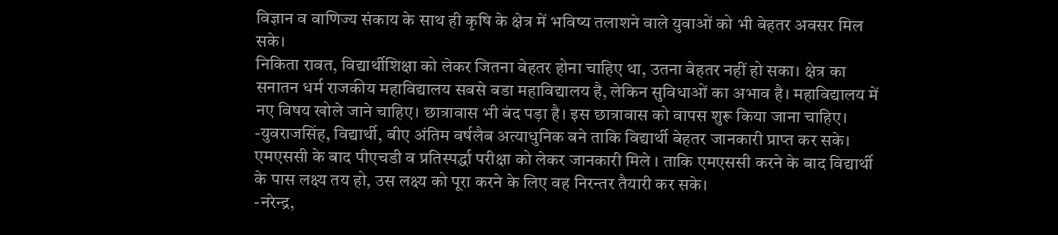विज्ञान व वाणिज्य संकाय के साथ ही कृषि के क्षेत्र में भविष्य तलाशने वाले युवाओं को भी बेहतर अवसर मिल सके।
निकिता रावत, विद्यार्थीशिक्षा को लेकर जितना बेहतर होना चाहिए था, उतना बेहतर नहीं हो सका। क्षेत्र का सनातन धर्म राजकीय महाविद्यालय सबसे बडा महाविद्यालय है, लेकिन सुविधाओं का अभाव है। महाविद्यालय में नए विषय खोले जाने चाहिए। छात्रावास भी बंद पड़ा है। इस छात्रावास को वापस शुरू किया जाना चाहिए।
-युवराजसिंह, विद्यार्थी, बीए अंतिम वर्षलैब अत्याधुनिक बने ताकि विद्यार्थी बेहतर जानकारी प्राप्त कर सके। एमएससी के बाद पीएचडी व प्रतिस्पर्द्धा परीक्षा को लेकर जानकारी मिले । ताकि एमएससी करने के बाद विद्यार्थी के पास लक्ष्य तय हो, उस लक्ष्य को पूरा करने के लिए वह निरन्तर तैयारी कर सके।
-नरेन्द्र,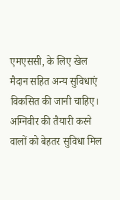एमएससी, के लिए खेल मैदान सहित अन्य सुविधाएं विकसित की जानी चाहिए। अग्निवीर की तैयारी करने वालों को बेहतर सुविधा मिल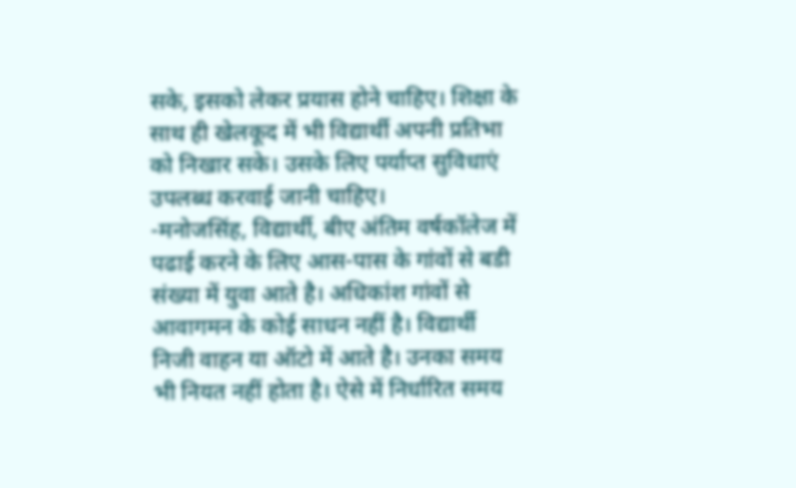सके, इसको लेकर प्रयास होने चाहिए। शिक्षा के साथ ही खेलकूद में भी विद्यार्थी अपनी प्रतिभा को निखार सके। उसके लिए पर्याप्त सुविधाएं उपलब्ध करवाई जानी चाहिए।
-मनोजसिंह, विद्यार्थी, बीए अंतिम वर्षकॉलेज में पढाई करने के लिए आस-पास के गांवों से बडी संख्या में युवा आते है। अधिकांश गांवों से आवागमन के कोई साधन नहीं है। विद्यार्थी निजी वाहन या ऑटो में आते है। उनका समय भी नियत नहीं होता है। ऐसे में निर्धारित समय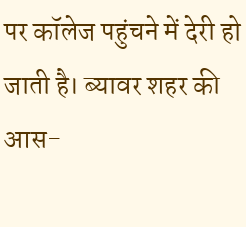पर कॉलेज पहुंचने में देरी हो जाती है। ब्यावर शहर की आस-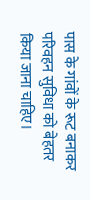पास के गांवों के रूट बनाकर परिवहन सुविधा को बेहतर किया जाना चाहिए।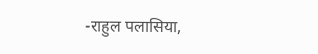-राहुल पलासिया,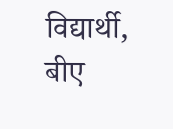विद्यार्थी, बीए